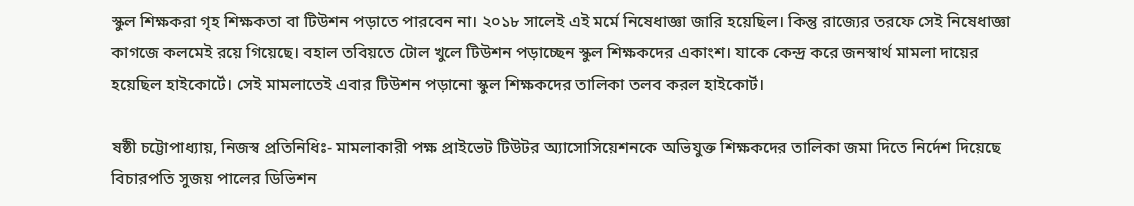স্কুল শিক্ষকরা গৃহ শিক্ষকতা বা টিউশন পড়াতে পারবেন না। ২০১৮ সালেই এই মর্মে নিষেধাজ্ঞা জারি হয়েছিল। কিন্তু রাজ্যের তরফে সেই নিষেধাজ্ঞা কাগজে কলমেই রয়ে গিয়েছে। বহাল তবিয়তে টোল খুলে টিউশন পড়াচ্ছেন স্কুল শিক্ষকদের একাংশ। যাকে কেন্দ্র করে জনস্বার্থ মামলা দায়ের হয়েছিল হাইকোর্টে। সেই মামলাতেই এবার টিউশন পড়ানো স্কুল শিক্ষকদের তালিকা তলব করল হাইকোর্ট।

ষষ্ঠী চট্টোপাধ্যায়, নিজস্ব প্রতিনিধিঃ- মামলাকারী পক্ষ প্রাইভেট টিউটর অ্যাসোসিয়েশনকে অভিযুক্ত শিক্ষকদের তালিকা জমা দিতে নির্দেশ দিয়েছে বিচারপতি সুজয় পালের ডিভিশন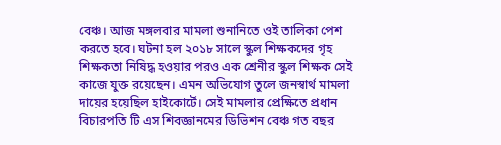বেঞ্চ। আজ মঙ্গলবার মামলা শুনানিতে ওই তালিকা পেশ করতে হবে। ঘটনা হল ২০১৮ সালে স্কুল শিক্ষকদের গৃহ শিক্ষকতা নিষিদ্ধ হওয়ার পরও এক শ্রেনীর স্কুল শিক্ষক সেই কাজে যুক্ত রয়েছেন। এমন অভিযোগ তুলে জনস্বার্থ মামলা দায়ের হয়েছিল হাইকোর্টে। সেই মামলার প্রেক্ষিতে প্রধান বিচারপতি টি এস শিবজ্ঞানমের ডিভিশন বেঞ্চ গত বছর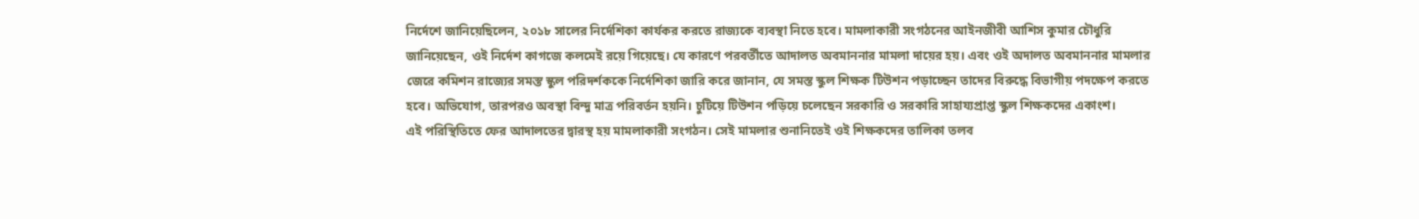নির্দেশে জানিয়েছিলেন, ২০১৮ সালের নির্দেশিকা কার্যকর করতে রাজ্যকে ব্যবস্থা নিতে হবে। মামলাকারী সংগঠনের আইনজীবী আশিস কুমার চৌধুরি জানিয়েছেন, ওই নির্দেশ কাগজে কলমেই রয়ে গিয়েছে। যে কারণে পরবর্তীতে আদালত অবমাননার মামলা দায়ের হয়। এবং ওই অদালত অবমাননার মামলার জেরে কমিশন রাজ্যের সমস্ত স্কুল পরিদর্শককে নির্দেশিকা জারি করে জানান, যে সমস্ত স্কুল শিক্ষক টিউশন পড়াচ্ছেন তাদের বিরুদ্ধে বিভাগীয় পদক্ষেপ করতে হবে। অভিযোগ, তারপরও অবস্থা বিন্দু মাত্র পরিবর্তন হয়নি। চুটিয়ে টিউশন পড়িয়ে চলেছেন সরকারি ও সরকারি সাহায্যপ্রাপ্ত স্কুল শিক্ষকদের একাংশ।
এই পরিস্থিতিতে ফের আদালতের দ্বারস্থ হয় মামলাকারী সংগঠন। সেই মামলার শুনানিতেই ওই শিক্ষকদের তালিকা তলব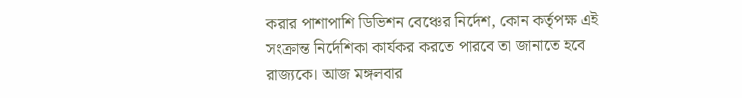করার পাশাপাশি ডিভিশন বেঞ্চের নির্দেশ, কোন কর্তৃপক্ষ এই সংক্রান্ত নির্দেশিকা কার্যকর করতে পারবে তা জানাতে হবে রাজ্যকে। আজ মঙ্গলবার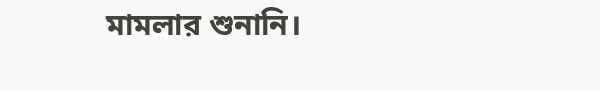মামলার শুনানি।